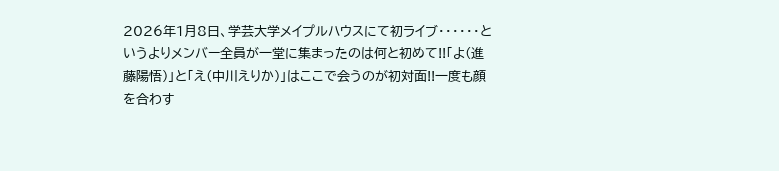2026年1月8日、学芸大学メイプルハウスにて初ライブ・・・・・・というよりメンバー全員が一堂に集まったのは何と初めて!!「よ(進藤陽悟)」と「え(中川えりか)」はここで会うのが初対面!!一度も顔を合わす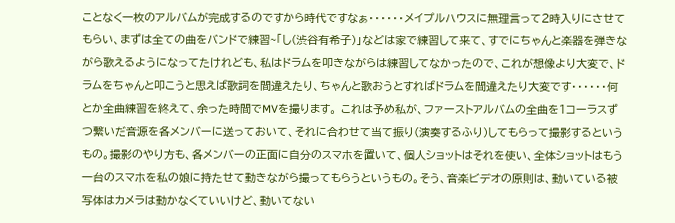ことなく一枚のアルバムが完成するのですから時代ですなぁ・・・・・・メイプルハウスに無理言って2時入りにさせてもらい、まずは全ての曲をバンドで練習~「し(渋谷有希子)」などは家で練習して来て、すでにちゃんと楽器を弾きながら歌えるようになってたけれども、私はドラムを叩きながらは練習してなかったので、これが想像より大変で、ドラムをちゃんと叩こうと思えば歌詞を間違えたり、ちゃんと歌おうとすればドラムを間違えたり大変です・・・・・・何とか全曲練習を終えて、余った時間でMVを撮ります。 これは予め私が、ファーストアルバムの全曲を1コーラスずつ繋いだ音源を各メンバーに送っておいて、それに合わせて当て振り(演奏するふり)してもらって撮影するというもの。撮影のやり方も、各メンバーの正面に自分のスマホを置いて、個人ショットはそれを使い、全体ショットはもう一台のスマホを私の娘に持たせて動きながら撮ってもらうというもの。そう、音楽ビデオの原則は、動いている被写体はカメラは動かなくていいけど、動いてない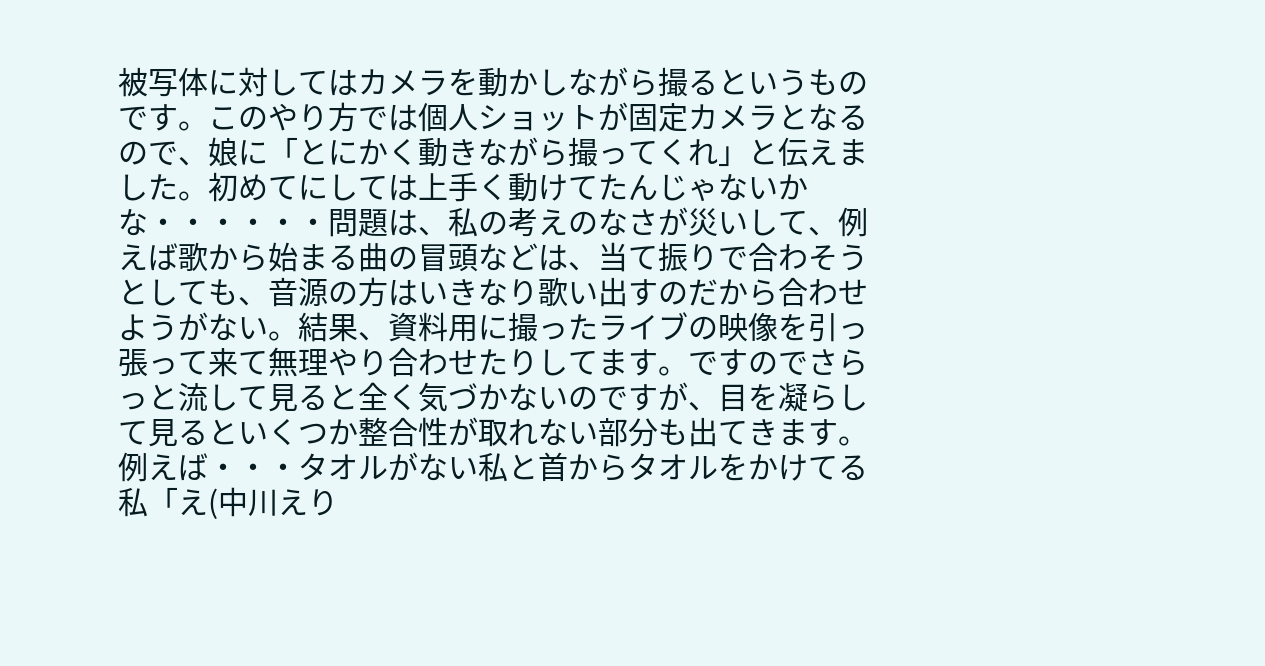被写体に対してはカメラを動かしながら撮るというものです。このやり方では個人ショットが固定カメラとなるので、娘に「とにかく動きながら撮ってくれ」と伝えました。初めてにしては上手く動けてたんじゃないかな・・・・・・問題は、私の考えのなさが災いして、例えば歌から始まる曲の冒頭などは、当て振りで合わそうとしても、音源の方はいきなり歌い出すのだから合わせようがない。結果、資料用に撮ったライブの映像を引っ張って来て無理やり合わせたりしてます。ですのでさらっと流して見ると全く気づかないのですが、目を凝らして見るといくつか整合性が取れない部分も出てきます。例えば・・・タオルがない私と首からタオルをかけてる私「え(中川えり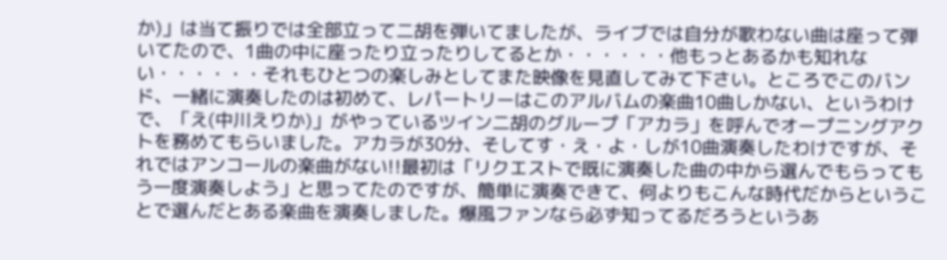か)」は当て振りでは全部立って二胡を弾いてましたが、ライブでは自分が歌わない曲は座って弾いてたので、1曲の中に座ったり立ったりしてるとか・・・・・・他もっとあるかも知れない・・・・・・それもひとつの楽しみとしてまた映像を見直してみて下さい。ところでこのバンド、一緒に演奏したのは初めて、レパートリーはこのアルバムの楽曲10曲しかない、というわけで、「え(中川えりか)」がやっているツイン二胡のグループ「アカラ」を呼んでオープニングアクトを務めてもらいました。アカラが30分、そしてす・え・よ・しが10曲演奏したわけですが、それではアンコールの楽曲がない!!最初は「リクエストで既に演奏した曲の中から選んでもらってもう一度演奏しよう」と思ってたのですが、簡単に演奏できて、何よりもこんな時代だからということで選んだとある楽曲を演奏しました。爆風ファンなら必ず知ってるだろうというあ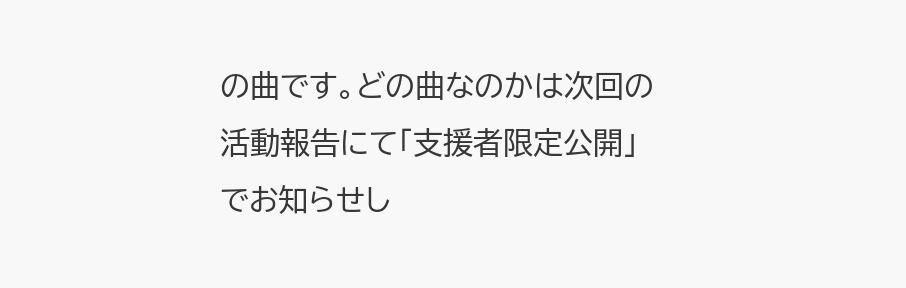の曲です。どの曲なのかは次回の活動報告にて「支援者限定公開」でお知らせし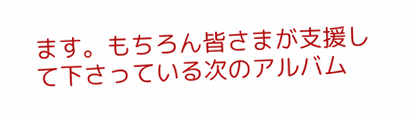ます。もちろん皆さまが支援して下さっている次のアルバム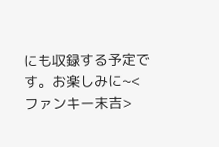にも収録する予定です。お楽しみに~<ファンキー末吉>